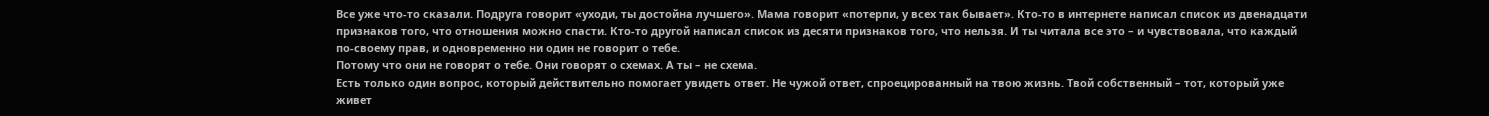Все уже что-то сказали. Подруга говорит «уходи, ты достойна лучшего». Мама говорит «потерпи, у всех так бывает». Кто-то в интернете написал список из двенадцати признаков того, что отношения можно спасти. Кто-то другой написал список из десяти признаков того, что нельзя. И ты читала все это – и чувствовала, что каждый по-своему прав, и одновременно ни один не говорит о тебе.
Потому что они не говорят о тебе. Они говорят о схемах. А ты – не схема.
Есть только один вопрос, который действительно помогает увидеть ответ. Не чужой ответ, спроецированный на твою жизнь. Твой собственный – тот, который уже живет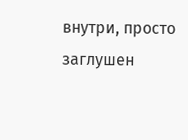внутри, просто заглушен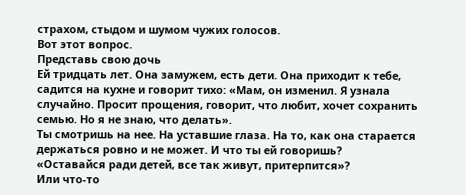страхом, стыдом и шумом чужих голосов.
Вот этот вопрос.
Представь свою дочь
Ей тридцать лет. Она замужем, есть дети. Она приходит к тебе, садится на кухне и говорит тихо: «Мам, он изменил. Я узнала случайно. Просит прощения, говорит, что любит, хочет сохранить семью. Но я не знаю, что делать».
Ты смотришь на нее. На уставшие глаза. На то, как она старается держаться ровно и не может. И что ты ей говоришь?
«Оставайся ради детей, все так живут, притерпится»?
Или что-то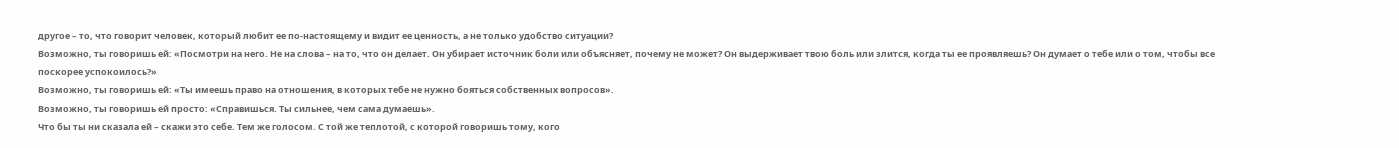другое – то, что говорит человек, который любит ее по-настоящему и видит ее ценность, а не только удобство ситуации?
Возможно, ты говоришь ей: «Посмотри на него. Не на слова – на то, что он делает. Он убирает источник боли или объясняет, почему не может? Он выдерживает твою боль или злится, когда ты ее проявляешь? Он думает о тебе или о том, чтобы все поскорее успокоилось?»
Возможно, ты говоришь ей: «Ты имеешь право на отношения, в которых тебе не нужно бояться собственных вопросов».
Возможно, ты говоришь ей просто: «Справишься. Ты сильнее, чем сама думаешь».
Что бы ты ни сказала ей – скажи это себе. Тем же голосом. С той же теплотой, с которой говоришь тому, кого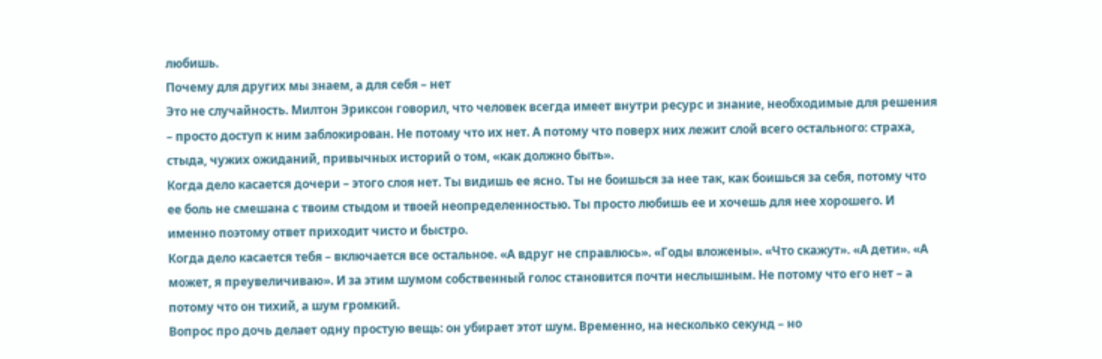любишь.
Почему для других мы знаем, а для себя – нет
Это не случайность. Милтон Эриксон говорил, что человек всегда имеет внутри ресурс и знание, необходимые для решения – просто доступ к ним заблокирован. Не потому что их нет. А потому что поверх них лежит слой всего остального: страха, стыда, чужих ожиданий, привычных историй о том, «как должно быть».
Когда дело касается дочери – этого слоя нет. Ты видишь ее ясно. Ты не боишься за нее так, как боишься за себя, потому что ее боль не смешана с твоим стыдом и твоей неопределенностью. Ты просто любишь ее и хочешь для нее хорошего. И именно поэтому ответ приходит чисто и быстро.
Когда дело касается тебя – включается все остальное. «А вдруг не справлюсь». «Годы вложены». «Что скажут». «А дети». «А может, я преувеличиваю». И за этим шумом собственный голос становится почти неслышным. Не потому что его нет – а потому что он тихий, а шум громкий.
Вопрос про дочь делает одну простую вещь: он убирает этот шум. Временно, на несколько секунд – но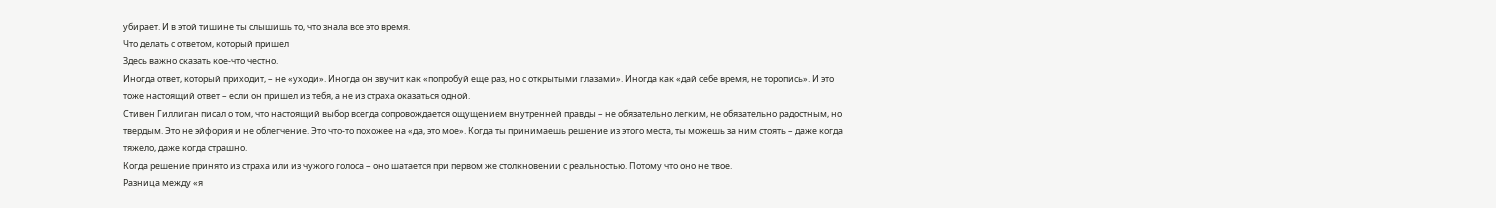убирает. И в этой тишине ты слышишь то, что знала все это время.
Что делать с ответом, который пришел
Здесь важно сказать кое-что честно.
Иногда ответ, который приходит, – не «уходи». Иногда он звучит как «попробуй еще раз, но с открытыми глазами». Иногда как «дай себе время, не торопись». И это тоже настоящий ответ – если он пришел из тебя, а не из страха оказаться одной.
Стивен Гиллиган писал о том, что настоящий выбор всегда сопровождается ощущением внутренней правды – не обязательно легким, не обязательно радостным, но твердым. Это не эйфория и не облегчение. Это что-то похожее на «да, это мое». Когда ты принимаешь решение из этого места, ты можешь за ним стоять – даже когда тяжело, даже когда страшно.
Когда решение принято из страха или из чужого голоса – оно шатается при первом же столкновении с реальностью. Потому что оно не твое.
Разница между «я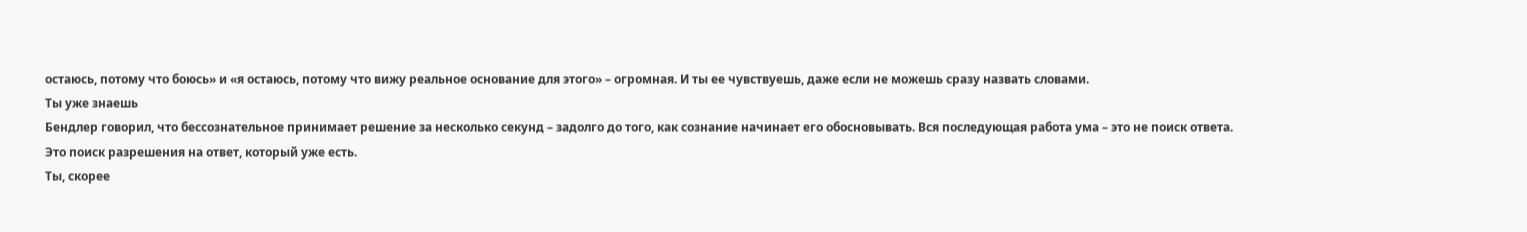остаюсь, потому что боюсь» и «я остаюсь, потому что вижу реальное основание для этого» – огромная. И ты ее чувствуешь, даже если не можешь сразу назвать словами.
Ты уже знаешь
Бендлер говорил, что бессознательное принимает решение за несколько секунд – задолго до того, как сознание начинает его обосновывать. Вся последующая работа ума – это не поиск ответа. Это поиск разрешения на ответ, который уже есть.
Ты, скорее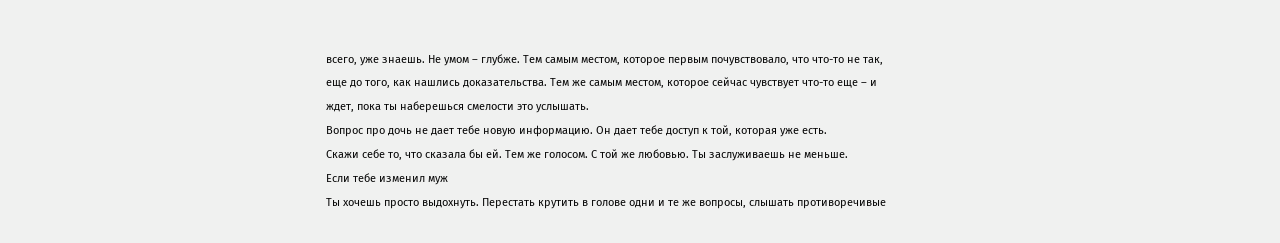всего, уже знаешь. Не умом – глубже. Тем самым местом, которое первым почувствовало, что что-то не так, еще до того, как нашлись доказательства. Тем же самым местом, которое сейчас чувствует что-то еще – и ждет, пока ты наберешься смелости это услышать.
Вопрос про дочь не дает тебе новую информацию. Он дает тебе доступ к той, которая уже есть.
Скажи себе то, что сказала бы ей. Тем же голосом. С той же любовью. Ты заслуживаешь не меньше.
Если тебе изменил муж
Ты хочешь просто выдохнуть. Перестать крутить в голове одни и те же вопросы, слышать противоречивые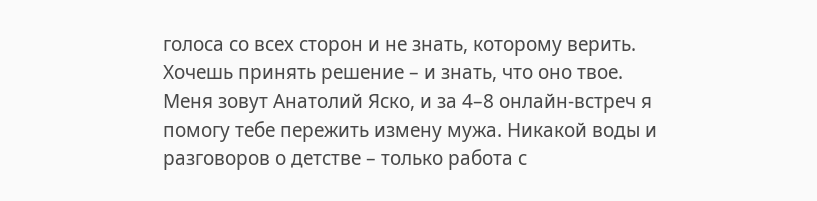голоса со всех сторон и не знать, которому верить. Хочешь принять решение – и знать, что оно твое.
Меня зовут Анатолий Яско, и за 4–8 онлайн-встреч я помогу тебе пережить измену мужа. Никакой воды и разговоров о детстве – только работа с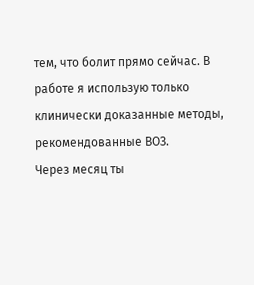тем, что болит прямо сейчас. В работе я использую только клинически доказанные методы, рекомендованные ВОЗ.
Через месяц ты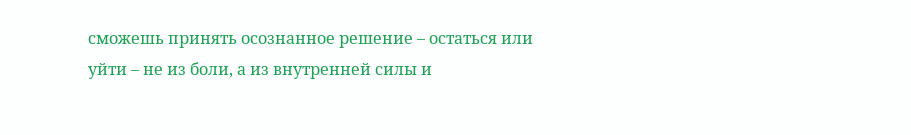сможешь принять осознанное решение – остаться или уйти – не из боли, а из внутренней силы и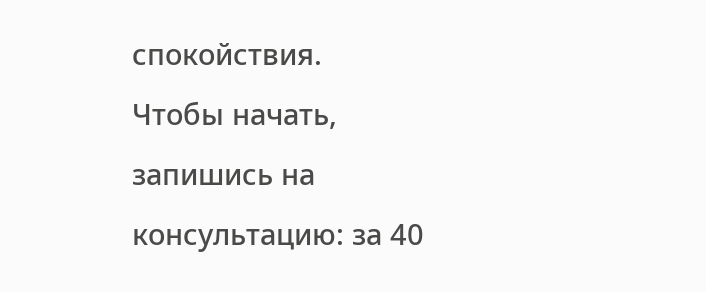спокойствия.
Чтобы начать, запишись на консультацию: за 40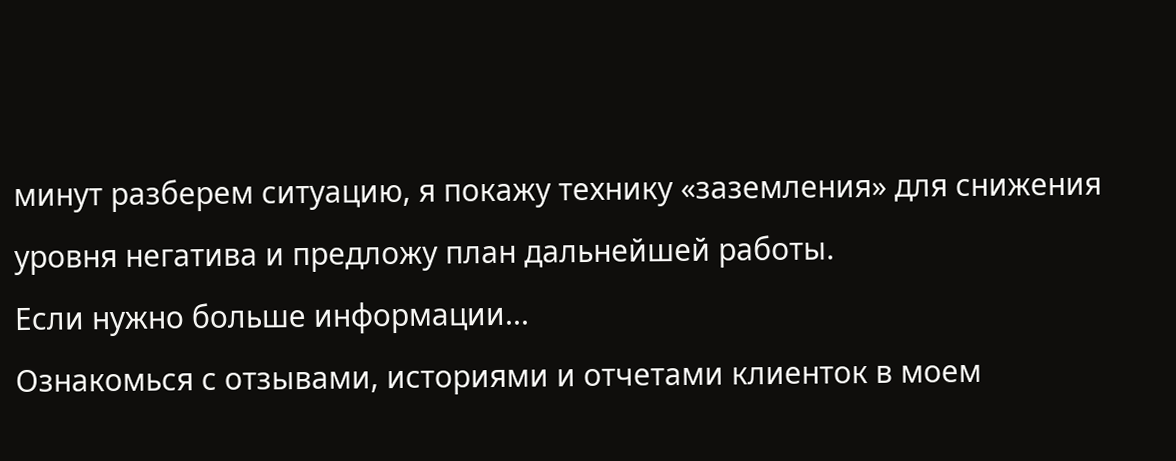минут разберем ситуацию, я покажу технику «заземления» для снижения уровня негатива и предложу план дальнейшей работы.
Если нужно больше информации...
Ознакомься с отзывами, историями и отчетами клиенток в моем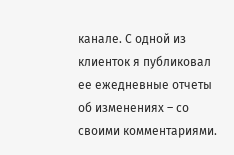канале. С одной из клиенток я публиковал ее ежедневные отчеты об изменениях – со своими комментариями.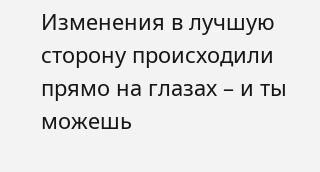Изменения в лучшую сторону происходили прямо на глазах – и ты можешь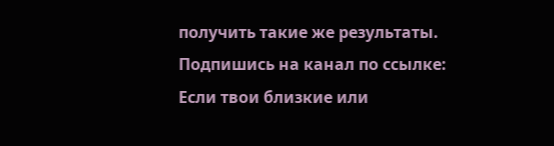получить такие же результаты.
Подпишись на канал по ссылке:
Если твои близкие или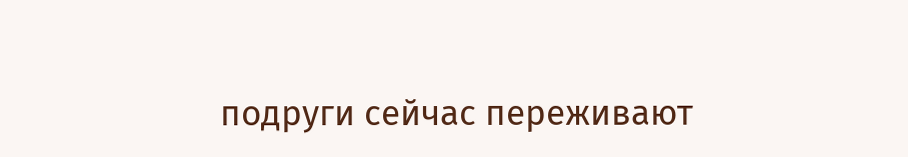подруги сейчас переживают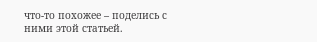что-то похожее – поделись с ними этой статьей.